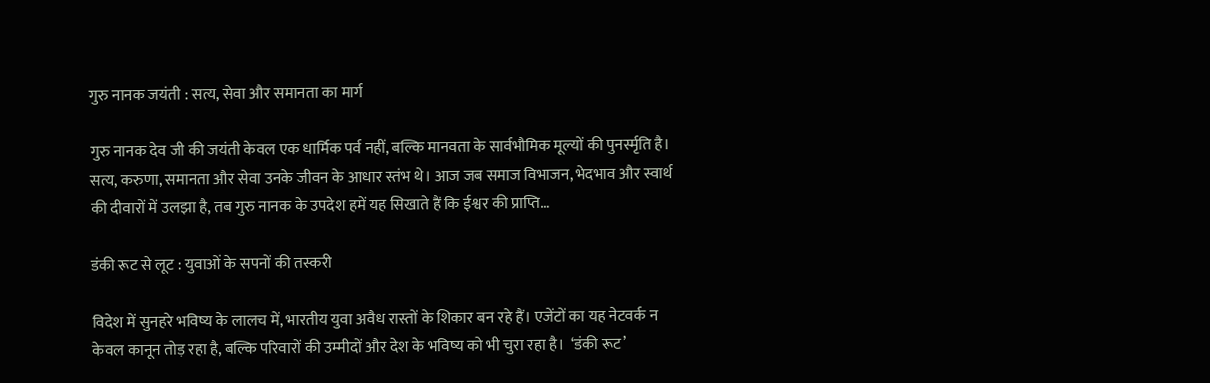गुरु नानक जयंती : सत्य, सेवा और समानता का मार्ग

गुरु नानक देव जी की जयंती केवल एक धार्मिक पर्व नहीं, बल्कि मानवता के सार्वभौमिक मूल्यों की पुनर्स्मृति है। सत्य, करुणा, समानता और सेवा उनके जीवन के आधार स्तंभ थे। आज जब समाज विभाजन, भेदभाव और स्वार्थ की दीवारों में उलझा है, तब गुरु नानक के उपदेश हमें यह सिखाते हैं कि ईश्वर की प्राप्ति…

डंकी रूट से लूट : युवाओं के सपनों की तस्करी

विदेश में सुनहरे भविष्य के लालच में, भारतीय युवा अवैध रास्तों के शिकार बन रहे हैं। एजेंटों का यह नेटवर्क न केवल कानून तोड़ रहा है, बल्कि परिवारों की उम्मीदों और देश के भविष्य को भी चुरा रहा है।  ‘डंकी रूट’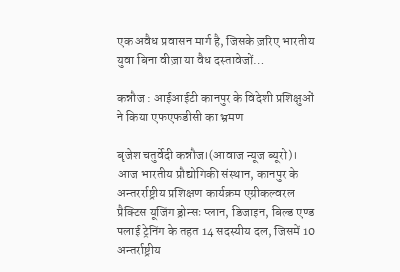एक अवैध प्रवासन मार्ग है, जिसके ज़रिए भारतीय युवा बिना वीज़ा या वैध दस्तावेजों…

कन्नौज : आईआईटी कानपुर के विदेशी प्रशिक्षुओं ने किया एफएफडीसी का भ्रमण

बृजेश चतुर्वेदी कन्नौज।(आवाज न्यूज ब्यूरो)। आज भारतीय प्रौद्योगिकी संस्थान, कानपुर के अन्तरर्राष्ट्रीय प्रशिक्षण कार्यक्रम एग्रीकल्वरल प्रैक्टिस यूजिंग ड्रोन्सः प्लान, डिजाइन, बिल्ड एण्ड पलाई ट्रेनिंग के तहत 14 सदस्यीय दल, जिसमें 10 अन्तर्राष्ट्रीय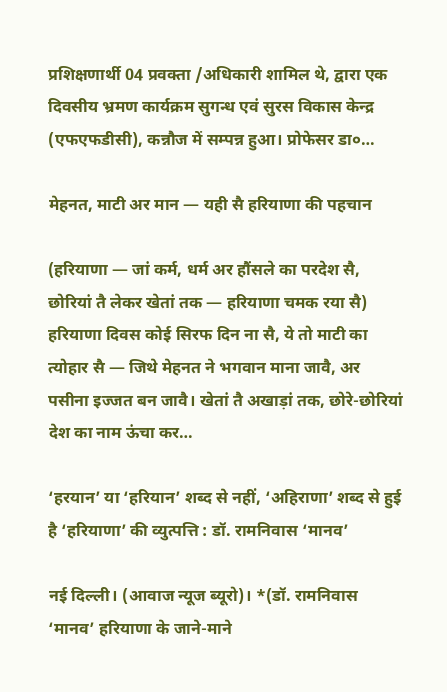प्रशिक्षणार्थी 04 प्रवक्ता /अधिकारी शामिल थे, द्वारा एक दिवसीय भ्रमण कार्यक्रम सुगन्ध एवं सुरस विकास केन्द्र (एफएफडीसी), कन्नौज में सम्पन्न हुआ। प्रोफेसर डा०…

मेहनत, माटी अर मान — यही सै हरियाणा की पहचान

(हरियाणा — जां कर्म, धर्म अर हौंसले का परदेश सै, छोरियां तै लेकर खेतां तक — हरियाणा चमक रया सै)  हरियाणा दिवस कोई सिरफ दिन ना सै, ये तो माटी का त्योहार सै — जिथे मेहनत ने भगवान माना जावै, अर पसीना इज्जत बन जावै। खेतां तै अखाड़ां तक, छोरे-छोरियां देश का नाम ऊंचा कर…

‘हरयान’ या ‘हरियान’ शब्द से नहीं, ‘अहिराणा’ शब्द से हुई है ‘हरियाणा’ की व्युत्पत्ति : डॉ. रामनिवास ‘मानव’

नई दिल्ली। (आवाज न्यूज ब्यूरो)। *(डॉ. रामनिवास ‘मानव’ हरियाणा के जाने-माने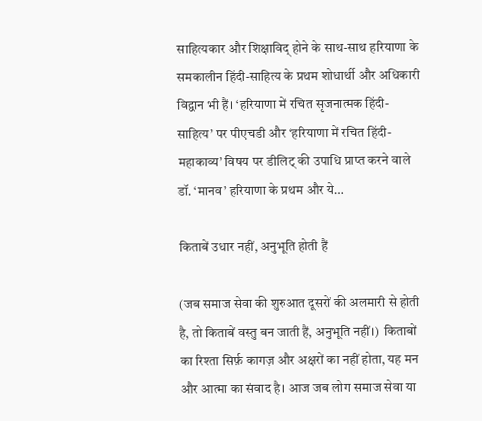साहित्यकार और शिक्षाविद् होने के साथ-साथ हरियाणा के समकालीन हिंदी-साहित्य के प्रथम शोधार्थी और अधिकारी विद्वान भी हैं। ‘हरियाणा में रचित सृजनात्मक हिंदी-साहित्य’ पर पीएचडी और ‘हरियाणा में रचित हिंदी-महाकाव्य’ विषय पर डीलिट् की उपाधि प्राप्त करने वाले डॉ. ‘मानव’ हरियाणा के प्रथम और ये…

किताबें उधार नहीं, अनुभूति होती हैं

(जब समाज सेवा की शुरुआत दूसरों की अलमारी से होती है, तो किताबें वस्तु बन जाती हैं, अनुभूति नहीं।)  किताबों का रिश्ता सिर्फ़ कागज़ और अक्षरों का नहीं होता, यह मन और आत्मा का संवाद है। आज जब लोग समाज सेवा या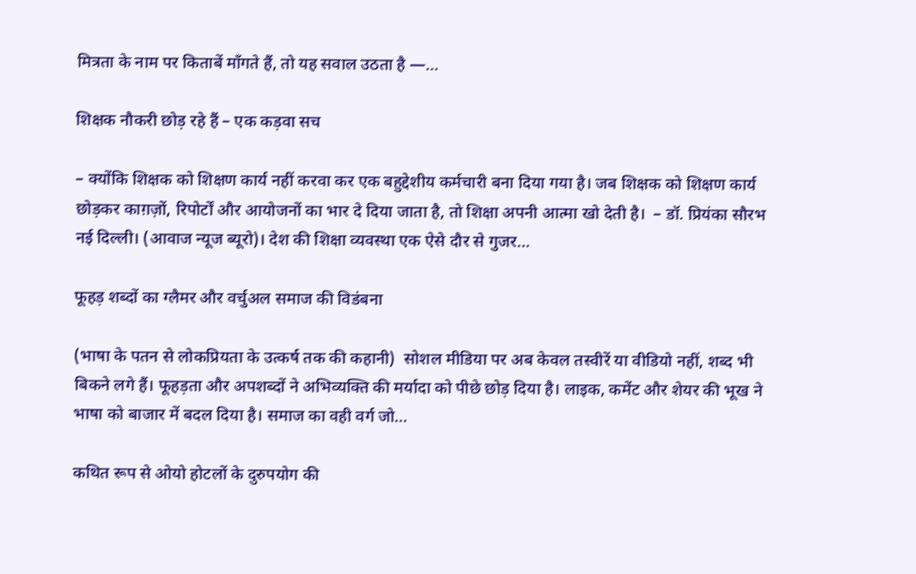मित्रता के नाम पर किताबें माँगते हैं, तो यह सवाल उठता है —…

शिक्षक नौकरी छोड़ रहे हैं – एक कड़वा सच

– क्योंकि शिक्षक को शिक्षण कार्य नहीं करवा कर एक बहुद्देशीय कर्मचारी बना दिया गया है। जब शिक्षक को शिक्षण कार्य छोड़कर काग़ज़ों, रिपोर्टों और आयोजनों का भार दे दिया जाता है, तो शिक्षा अपनी आत्मा खो देती है।  – डॉ. प्रियंका सौरभ नई दिल्ली। (आवाज न्यूज ब्यूरो)। देश की शिक्षा व्यवस्था एक ऐसे दौर से गुजर…

फूहड़ शब्दों का ग्लैमर और वर्चुअल समाज की विडंबना

(भाषा के पतन से लोकप्रियता के उत्कर्ष तक की कहानी)  सोशल मीडिया पर अब केवल तस्वीरें या वीडियो नहीं, शब्द भी बिकने लगे हैं। फूहड़ता और अपशब्दों ने अभिव्यक्ति की मर्यादा को पीछे छोड़ दिया है। लाइक, कमेंट और शेयर की भूख ने भाषा को बाजार में बदल दिया है। समाज का वही वर्ग जो…

कथित रूप से ओयो होटलों के दुरुपयोग की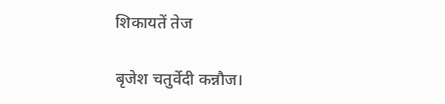शिकायतें तेज

बृजेश चतुर्वेदी कन्नौज।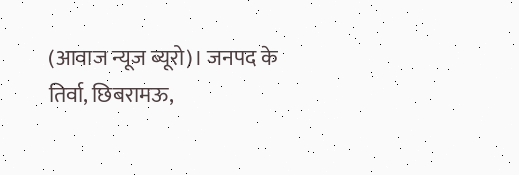(आवाज न्यूज ब्यूरो)। जनपद के तिर्वा, छिबरामऊ,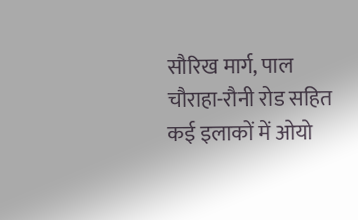सौरिख मार्ग, पाल चौराहा-रौनी रोड सहित कई इलाकों में ओयो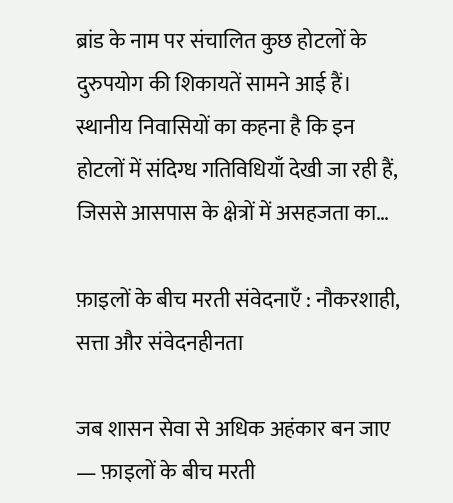ब्रांड के नाम पर संचालित कुछ होटलों के दुरुपयोग की शिकायतें सामने आई हैं। स्थानीय निवासियों का कहना है कि इन होटलों में संदिग्ध गतिविधियाँ देखी जा रही हैं, जिससे आसपास के क्षेत्रों में असहजता का…

फ़ाइलों के बीच मरती संवेदनाएँ : नौकरशाही, सत्ता और संवेदनहीनता

जब शासन सेवा से अधिक अहंकार बन जाए — फ़ाइलों के बीच मरती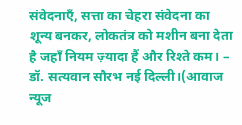संवेदनाएँ, सत्ता का चेहरा संवेदना का शून्य बनकर, लोकतंत्र को मशीन बना देता है जहाँ नियम ज़्यादा हैं और रिश्ते कम। – डॉ. सत्यवान सौरभ नई दिल्ली।(आवाज न्यूज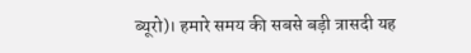ब्यूरो)। हमारे समय की सबसे बड़ी त्रासदी यह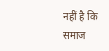नहीं है कि समाज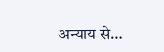अन्याय से…